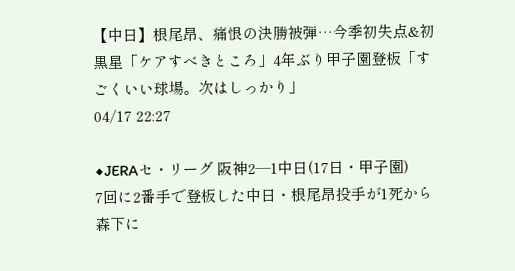【中日】根尾昂、痛恨の決勝被弾…今季初失点&初黒星「ケアすべきところ」4年ぶり甲子園登板「すごくいい球場。次はしっかり」
04/17 22:27

◆JERAセ・リーグ 阪神2―1中日(17日・甲子園)
7回に2番手で登板した中日・根尾昂投手が1死から森下に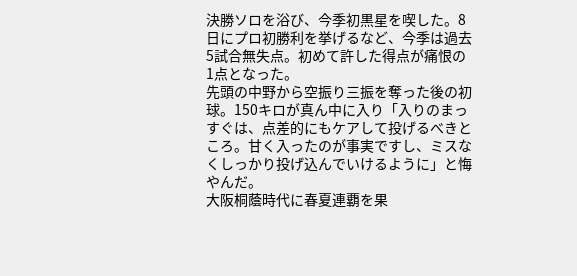決勝ソロを浴び、今季初黒星を喫した。8日にプロ初勝利を挙げるなど、今季は過去5試合無失点。初めて許した得点が痛恨の1点となった。
先頭の中野から空振り三振を奪った後の初球。150キロが真ん中に入り「入りのまっすぐは、点差的にもケアして投げるべきところ。甘く入ったのが事実ですし、ミスなくしっかり投げ込んでいけるように」と悔やんだ。
大阪桐蔭時代に春夏連覇を果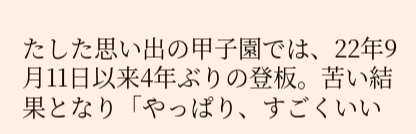たした思い出の甲子園では、22年9月11日以来4年ぶりの登板。苦い結果となり「やっぱり、すごくいい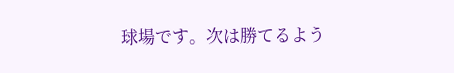球場です。次は勝てるよう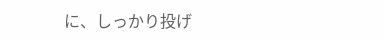に、しっかり投げ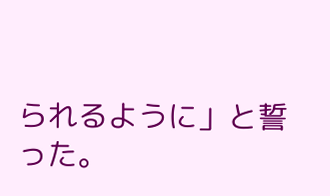られるように」と誓った。